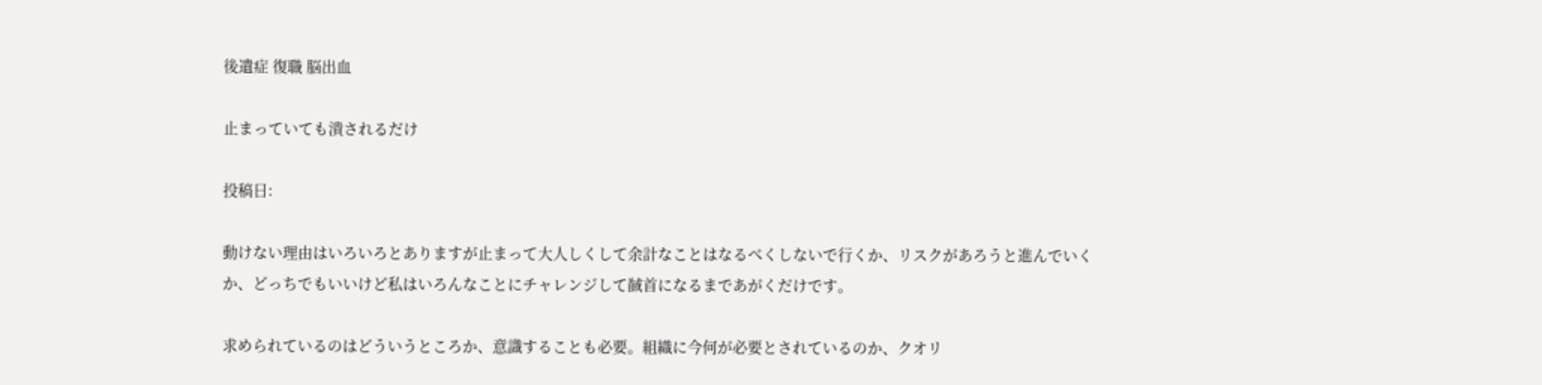後遺症 復職 脳出血

止まっていても潰されるだけ

投稿日:

動けない理由はいろいろとありますが止まって大人しくして余計なことはなるべくしないで行くか、リスクがあろうと進んでいくか、どっちでもいいけど私はいろんなことにチャレンジして馘首になるまであがくだけです。

求められているのはどういうところか、意識することも必要。組織に今何が必要とされているのか、クオリ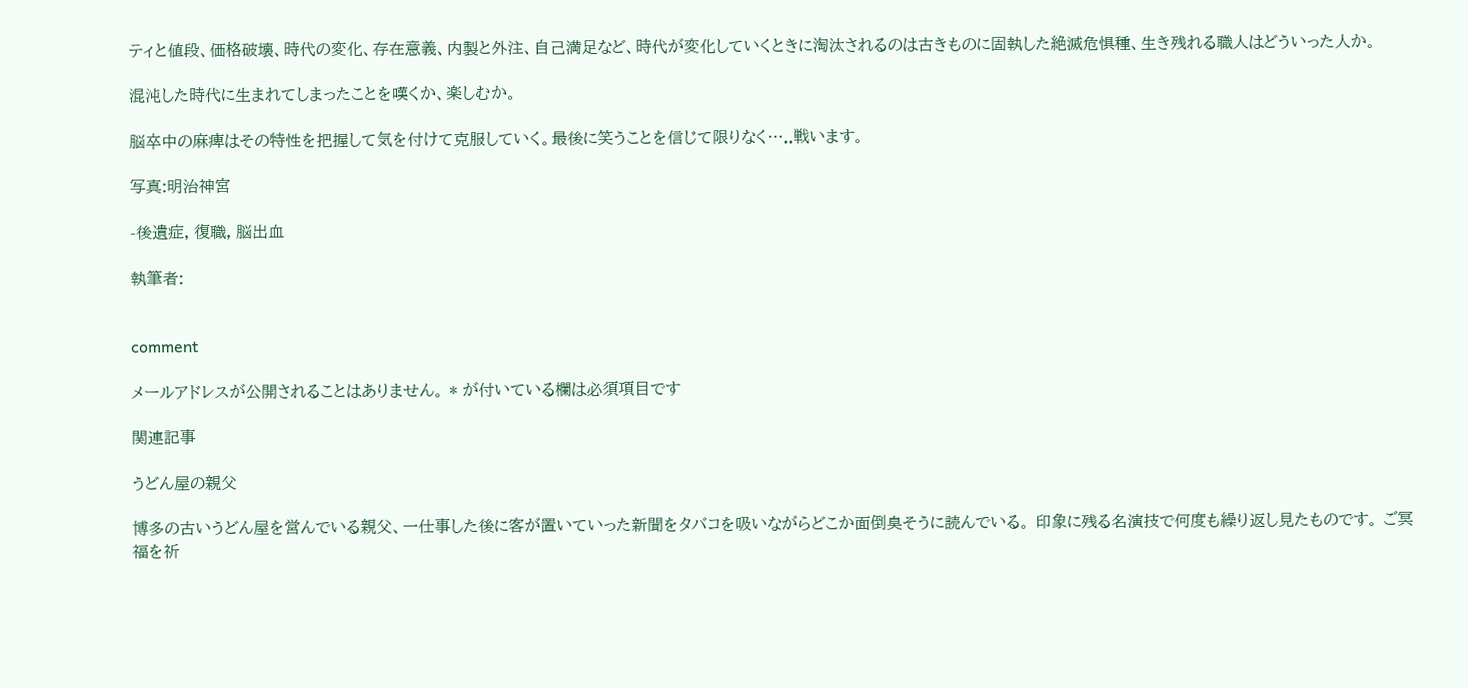ティと値段、価格破壊、時代の変化、存在意義、内製と外注、自己満足など、時代が変化していくときに淘汰されるのは古きものに固執した絶滅危惧種、生き残れる職人はどういった人か。

混沌した時代に生まれてしまったことを嘆くか、楽しむか。

脳卒中の麻痺はその特性を把握して気を付けて克服していく。最後に笑うことを信じて限りなく…..戦います。

写真:明治神宮

-後遺症, 復職, 脳出血

執筆者:


comment

メールアドレスが公開されることはありません。 * が付いている欄は必須項目です

関連記事

うどん屋の親父

博多の古いうどん屋を営んでいる親父、一仕事した後に客が置いていった新聞をタバコを吸いながらどこか面倒臭そうに読んでいる。 印象に残る名演技で何度も繰り返し見たものです。 ご冥福を祈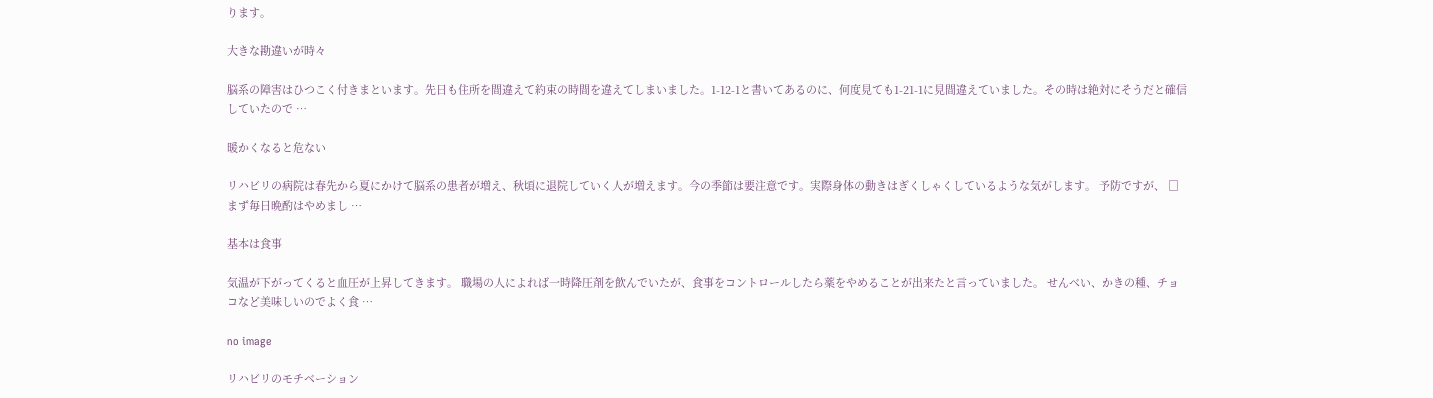ります。

大きな勘違いが時々

脳系の障害はひつこく付きまといます。先日も住所を間違えて約束の時間を違えてしまいました。1-12-1と書いてあるのに、何度見ても1-21-1に見間違えていました。その時は絶対にそうだと確信していたので …

暖かくなると危ない

リハビリの病院は春先から夏にかけて脳系の患者が増え、秋頃に退院していく人が増えます。今の季節は要注意です。実際身体の動きはぎくしゃくしているような気がします。 予防ですが、 □ まず毎日晩酌はやめまし …

基本は食事

気温が下がってくると血圧が上昇してきます。 職場の人によれば一時降圧剤を飲んでいたが、食事をコントロールしたら薬をやめることが出来たと言っていました。 せんべい、かきの種、チョコなど美味しいのでよく食 …

no image

リハビリのモチベーション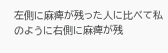左側に麻痺が残った人に比べて私のように右側に麻痺が残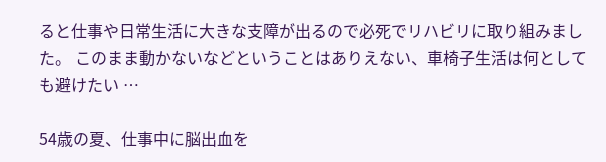ると仕事や日常生活に大きな支障が出るので必死でリハビリに取り組みました。 このまま動かないなどということはありえない、車椅子生活は何としても避けたい …

54歳の夏、仕事中に脳出血を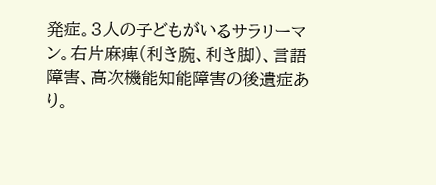発症。3人の子どもがいるサラリーマン。右片麻痺(利き腕、利き脚)、言語障害、高次機能知能障害の後遺症あり。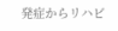発症からリハビ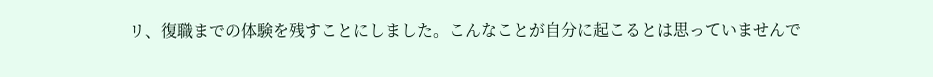リ、復職までの体験を残すことにしました。こんなことが自分に起こるとは思っていませんで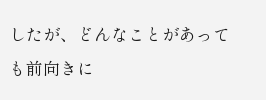したが、どんなことがあっても前向きに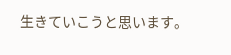生きていこうと思います。